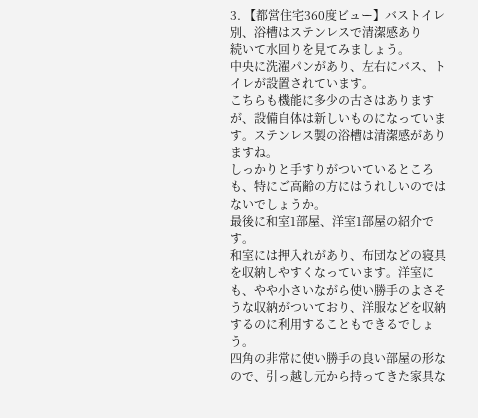3. 【都営住宅360度ビュー】バストイレ別、浴槽はステンレスで清潔感あり
続いて水回りを見てみましょう。
中央に洗濯パンがあり、左右にバス、トイレが設置されています。
こちらも機能に多少の古さはありますが、設備自体は新しいものになっています。ステンレス製の浴槽は清潔感がありますね。
しっかりと手すりがついているところも、特にご高齢の方にはうれしいのではないでしょうか。
最後に和室1部屋、洋室1部屋の紹介です。
和室には押入れがあり、布団などの寝具を収納しやすくなっています。洋室にも、やや小さいながら使い勝手のよさそうな収納がついており、洋服などを収納するのに利用することもできるでしょう。
四角の非常に使い勝手の良い部屋の形なので、引っ越し元から持ってきた家具な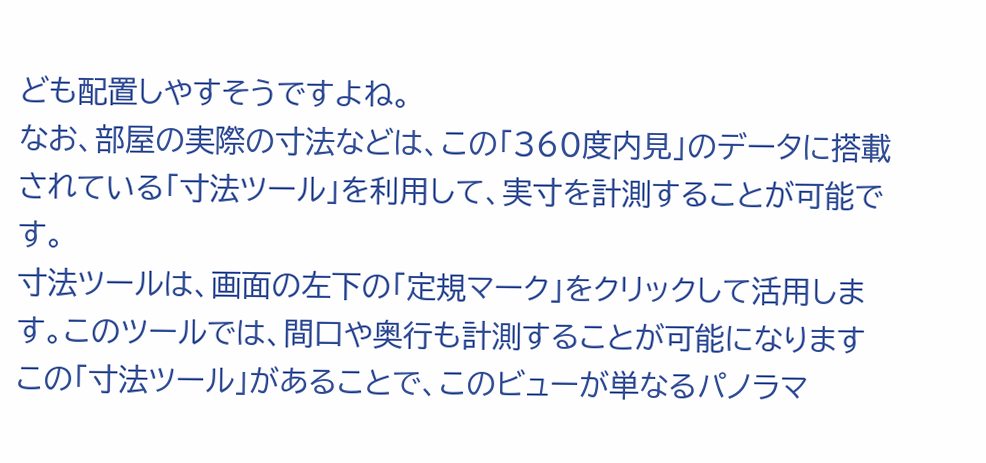ども配置しやすそうですよね。
なお、部屋の実際の寸法などは、この「360度内見」のデータに搭載されている「寸法ツール」を利用して、実寸を計測することが可能です。
寸法ツールは、画面の左下の「定規マーク」をクリックして活用します。このツールでは、間口や奥行も計測することが可能になります
この「寸法ツール」があることで、このビューが単なるパノラマ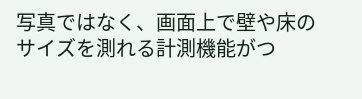写真ではなく、画面上で壁や床のサイズを測れる計測機能がつ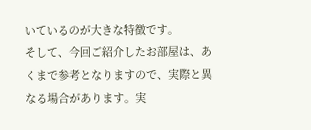いているのが大きな特徴です。
そして、今回ご紹介したお部屋は、あくまで参考となりますので、実際と異なる場合があります。実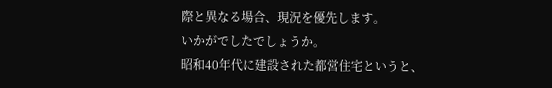際と異なる場合、現況を優先します。
いかがでしたでしょうか。
昭和40年代に建設された都営住宅というと、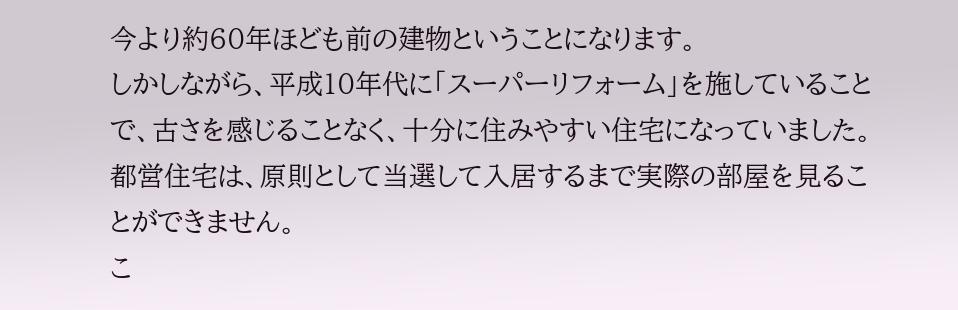今より約60年ほども前の建物ということになります。
しかしながら、平成10年代に「スーパーリフォーム」を施していることで、古さを感じることなく、十分に住みやすい住宅になっていました。
都営住宅は、原則として当選して入居するまで実際の部屋を見ることができません。
こ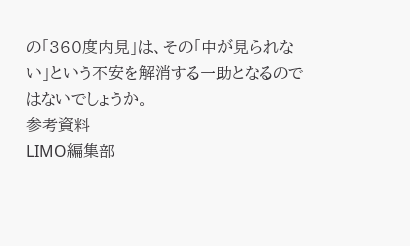の「360度内見」は、その「中が見られない」という不安を解消する一助となるのではないでしょうか。
参考資料
LIMO編集部